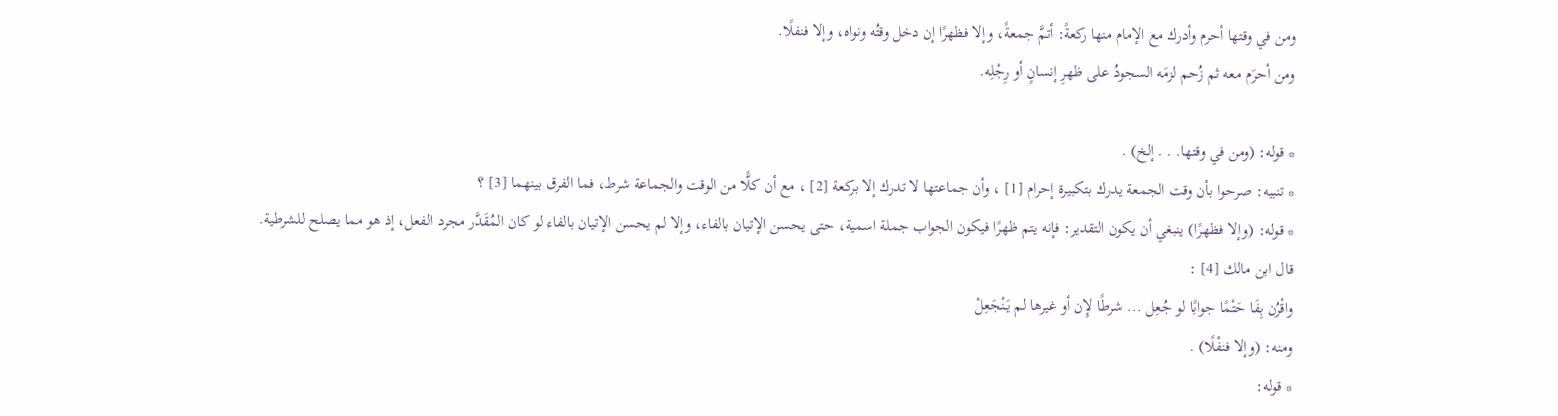ومن في وقتها أحرم وأدرك مع الإمام منها ركعةً: أتمَّ جمعةً، وإلا فظهرًا إن دخل وقتُه ونواه، وإلا فنفلًا.
ومن أحرَم معه ثم زُحم لزمَه السجودُ على ظهرِ إنسانٍ أو رِجْلِه.

* قوله: (ومن في وقتها. . . إلخ) .
* تنبيه: صرحوا بأن وقت الجمعة يدرك بتكبيرة إحرام [1] ، وأن جماعتها لا تدرك إلا بركعة [2] ، مع أن كلًّا من الوقت والجماعة شرط، فما الفرق بينهما [3] ؟
* قوله: (وإلا فظهرًا) ينبغي أن يكون التقدير: فإنه يتم ظهرًا فيكون الجواب جملة اسمية، حتى يحسن الإتيان بالفاء، وإلا لم يحسن الإتيان بالفاء لو كان المُقَدَّر مجرد الفعل، إذ هو مما يصلح للشرطية.
قال ابن مالك [4] :
واقْرُن بِفَا حَتْمًا جوابًا لو جُعِل ... شرطًا لإِن أو غيرها لم يَنْجَعِلْ
ومنه: (وإلا فنفْلًا) .
* قوله: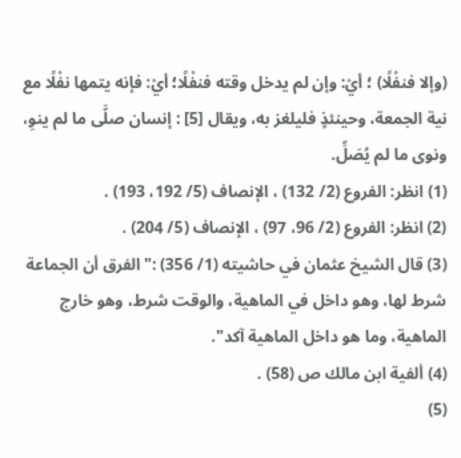(وإلا فنفْلًا) ؛ أيْ: وإن لم يدخل وقته فنفْلًا؛ أيْ: فإنه يتمها نفْلًا مع نية الجمعة، وحينئذٍ فليلغز به، ويقال [5] : إنسان صلَّى ما لم ينوِ، ونوى ما لم يُصَلِّ.
(1) انظر: الفروع (2/ 132) ، الإنصاف (5/ 192، 193) .
(2) انظر: الفروع (2/ 96، 97) ، الإنصاف (5/ 204) .
(3) قال الشيخ عثمان في حاشيته (1/ 356) :"الفرق أن الجماعة شرط لها، وهو داخل في الماهية، والوقت شرط، وهو خارج الماهية، وما هو داخل الماهية آكد".
(4) ألفية ابن مالك ص (58) .
(5)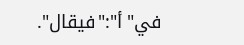في"أ":"فيقال".